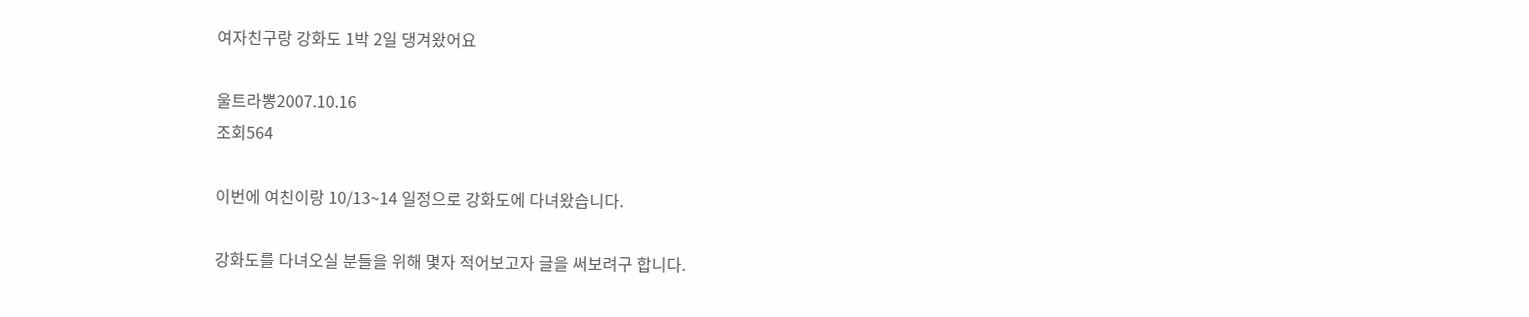여자친구랑 강화도 1박 2일 댕겨왔어요

울트라뽕2007.10.16
조회564

이번에 여친이랑 10/13~14 일정으로 강화도에 다녀왔습니다.

강화도를 다녀오실 분들을 위해 몇자 적어보고자 글을 써보려구 합니다.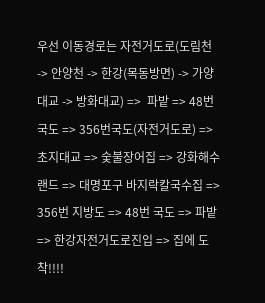우선 이동경로는 자전거도로(도림천 -> 안양천 -> 한강(목동방면) -> 가양대교 -> 방화대교) =>  파밭 => 48번 국도 => 356번국도(자전거도로) =>초지대교 => 숯불장어집 => 강화해수랜드 => 대명포구 바지락칼국수집 => 356번 지방도 => 48번 국도 => 파밭 => 한강자전거도로진입 => 집에 도착!!!!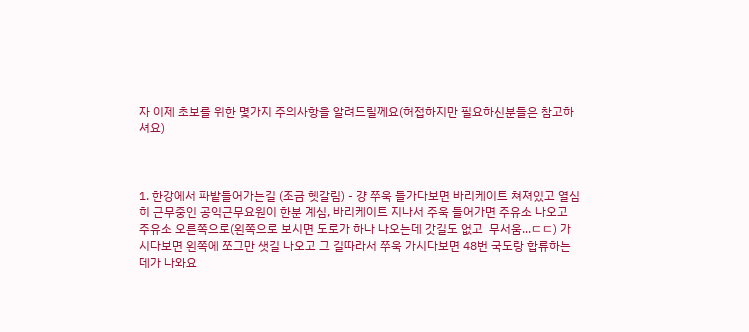자 이제 초보를 위한 몇가지 주의사항을 알려드릴께요(허접하지만 필요하신분들은 참고하셔요)



1. 한강에서 파밭들어가는길 (조금 헷갈림) - 걍 쭈욱 들가다보면 바리케이트 쳐져있고 열심히 근무중인 공익근무요원이 한분 계심, 바리케이트 지나서 주욱 들어가면 주유소 나오고 주유소 오른쪽으로(왼쪽으로 보시면 도로가 하나 나오는데 갓길도 없고  무서움...ㄷㄷ) 가시다보면 왼쪽에 쪼그만 샛길 나오고 그 길따라서 쭈욱 가시다보면 48번 국도랑 합류하는데가 나와요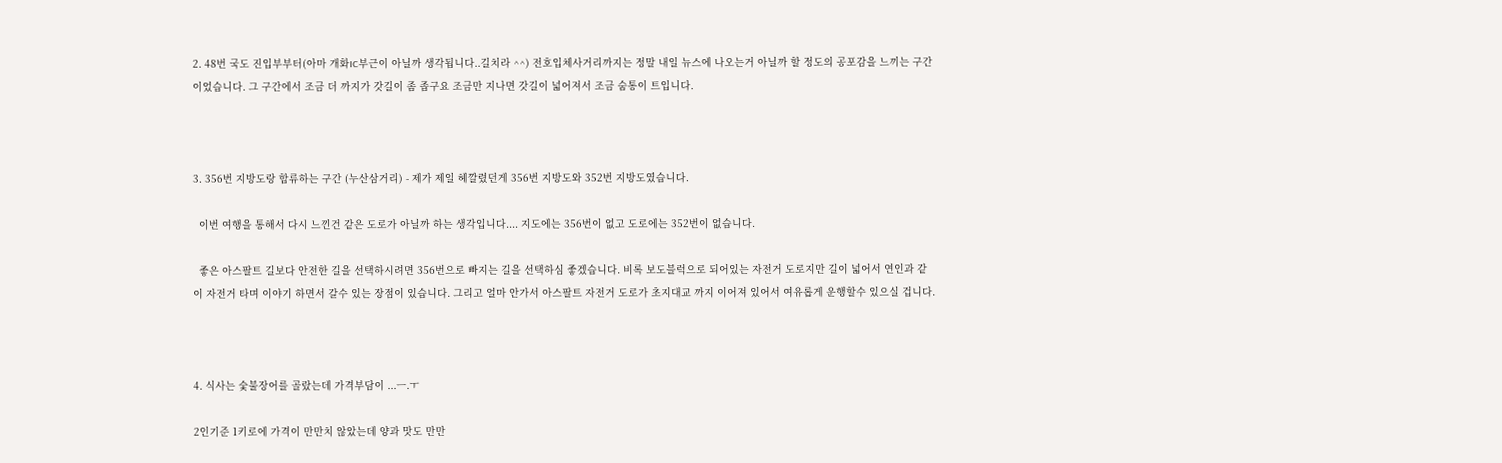2. 48번 국도 진입부부터(아마 개화IC부근이 아닐까 생각됩니다..길치라 ^^) 전호입체사거리까지는 정말 내일 뉴스에 나오는거 아닐까 할 정도의 공포감을 느끼는 구간이었습니다. 그 구간에서 조금 더 까지가 갓길이 좀 좁구요 조금만 지나면 갓길이 넓어져서 조금 숨통이 트입니다.



3. 356번 지방도랑 합류하는 구간 (누산삼거리) - 제가 제일 헤깔렸던게 356번 지방도와 352번 지방도였습니다.

  이번 여행을 통해서 다시 느낀건 같은 도로가 아닐까 하는 생각입니다.... 지도에는 356번이 없고 도로에는 352번이 없습니다.

  좋은 아스팔트 길보다 안전한 길을 선택하시려면 356번으로 빠지는 길을 선택하심 좋겠습니다. 비록 보도블럭으로 되어있는 자전거 도로지만 길이 넓어서 연인과 같이 자전거 타며 이야기 하면서 갈수 있는 장점이 있습니다. 그리고 얼마 안가서 아스팔트 자전거 도로가 초지대교 까지 이어져 있어서 여유롭게 운행할수 있으실 겁니다.



4. 식사는 숯불장어를 골랐는데 가격부담이 ...ㅡ.ㅜ

2인기준 1키로에 가격이 만만치 않았는데 양과 맛도 만만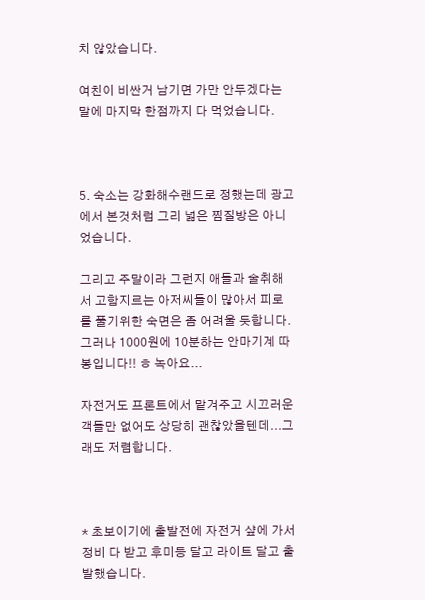치 않았습니다.

여친이 비싼거 남기면 가만 안두겠다는 말에 마지막 한점까지 다 먹었습니다.



5. 숙소는 강화해수랜드로 정했는데 광고에서 본것처럼 그리 넓은 찜질방은 아니었습니다.

그리고 주말이라 그런지 애들과 술취해서 고함지르는 아저씨들이 많아서 피로를 풀기위한 숙면은 좀 어려울 듯합니다. 그러나 1000원에 10분하는 안마기계 따봉입니다!! ㅎ 녹아요...

자전거도 프론트에서 맡겨주고 시끄러운 객들만 없어도 상당히 괜찮았을텐데...그래도 저렴합니다.



* 초보이기에 출발전에 자전거 샾에 가서 정비 다 받고 후미등 달고 라이트 달고 출발했습니다.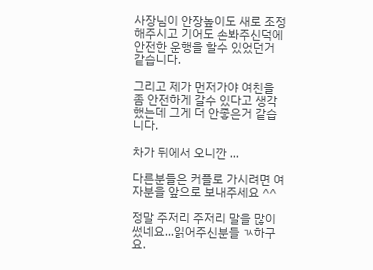사장님이 안장높이도 새로 조정 해주시고 기어도 손봐주신덕에 안전한 운행을 할수 있었던거 같습니다.

그리고 제가 먼저가야 여친을 좀 안전하게 갈수 있다고 생각했는데 그게 더 안좋은거 같습니다.

차가 뒤에서 오니깐 ...

다른분들은 커플로 가시려면 여자분을 앞으로 보내주세요 ^^

정말 주저리 주저리 말을 많이 썼네요...읽어주신분들 ㄳ하구요.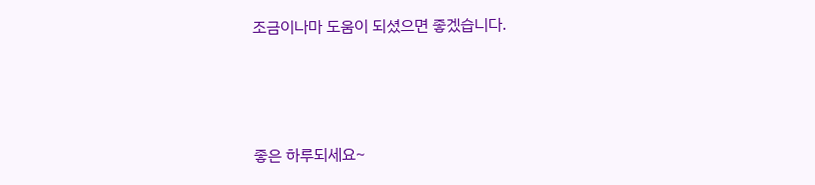조금이나마 도움이 되셨으면 좋겠습니다.



좋은 하루되세요~